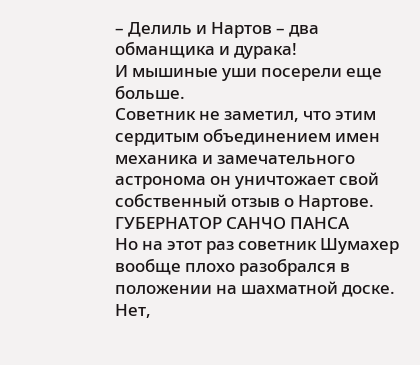– Делиль и Нартов – два обманщика и дурака!
И мышиные уши посерели еще больше.
Советник не заметил, что этим сердитым объединением имен механика и замечательного астронома он уничтожает свой собственный отзыв о Нартове.
ГУБЕРНАТОР САНЧО ПАНСА
Но на этот раз советник Шумахер вообще плохо разобрался в положении на шахматной доске.
Нет,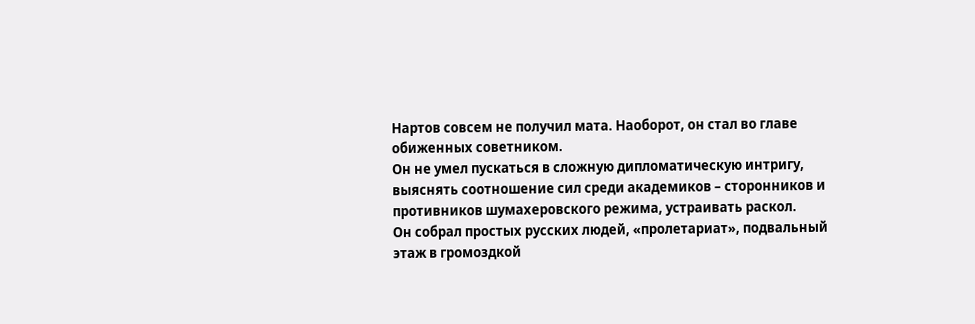Нартов совсем не получил мата. Наоборот, он стал во главе обиженных советником.
Он не умел пускаться в сложную дипломатическую интригу, выяснять соотношение сил среди академиков – сторонников и противников шумахеровского режима, устраивать раскол.
Он собрал простых русских людей, «пролетариат», подвальный этаж в громоздкой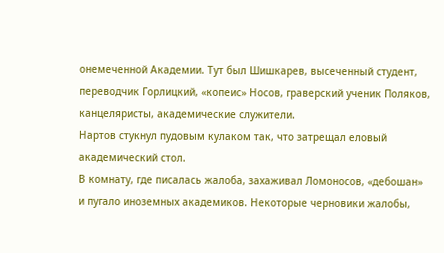онемеченной Академии. Тут был Шишкарев, высеченный студент, переводчик Горлицкий, «копеис» Носов, граверский ученик Поляков, канцеляристы, академические служители.
Нартов стукнул пудовым кулаком так, что затрещал еловый академический стол.
В комнату, где писалась жалоба, захаживал Ломоносов, «дебошан» и пугало иноземных академиков. Некоторые черновики жалобы,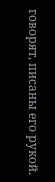говорят, писаны его рукой.